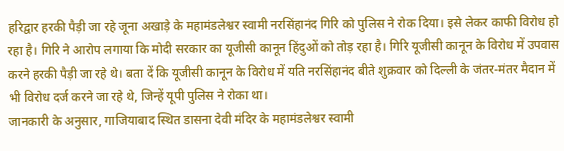हरिद्वार हरकी पैड़ी जा रहे जूना अखाड़े के महामंडलेश्वर स्वामी नरसिंहानंद गिरि को पुलिस ने रोक दिया। इसे लेकर काफी विरोध हो रहा है। गिरि ने आरोप लगाया कि मोदी सरकार का यूजीसी कानून हिंदुओं को तोड़ रहा है। गिरि यूजीसी कानून के विरोध में उपवास करने हरकी पैड़ी जा रहे थे। बता दें कि यूजीसी कानून के विरोध में यति नरसिंहानंद बीते शुक्रवार को दिल्ली के जंतर-मंतर मैदान में भी विरोध दर्ज करने जा रहे थे, जिन्हें यूपी पुलिस ने रोका था।
जानकारी के अनुसार, गाजियाबाद स्थित डासना देवी मंदिर के महामंडलेश्वर स्वामी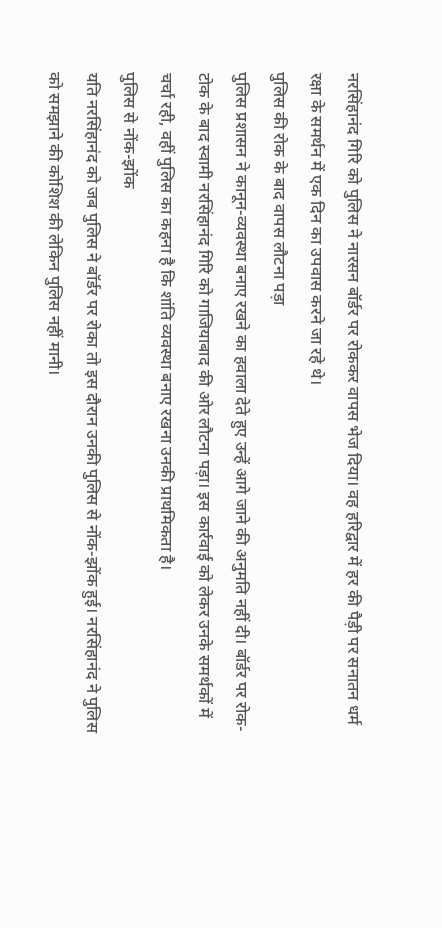नरसिंहानंद गिरि को पुलिस ने नारसन बॉर्डर पर रोककर वापस भेज दिया। वह हरिद्वार में हर की पैड़ी पर सनातन धर्म रक्षा के समर्थन में एक दिन का उपवास करने जा रहे थे।
पुलिस की रोक के बाद वापस लौटना पड़ा
पुलिस प्रशासन ने कानून-व्यवस्था बनाए रखने का हवाला देते हुए उन्हें आगे जाने की अनुमति नहीं दी। बॉर्डर पर रोक-टोक के बाद स्वामी नरसिंहानंद गिरि को गाजियाबाद की ओर लौटना पड़ा। इस कार्रवाई को लेकर उनके समर्थकों में चर्चा रही, वहीं पुलिस का कहना है कि शांति व्यवस्था बनाए रखना उनकी प्राथमिकता है।
पुलिस से नोंक-झोंक
यति नरसिंहानंद को जब पुलिस ने बॉर्डर पर रोका तो इस दौरान उनकी पुलिस से नोंक-झोंक हुई। नरसिंहानंद ने पुलिस को समझाने की कोशिश की लेकिन पुलिस नहीं मानी।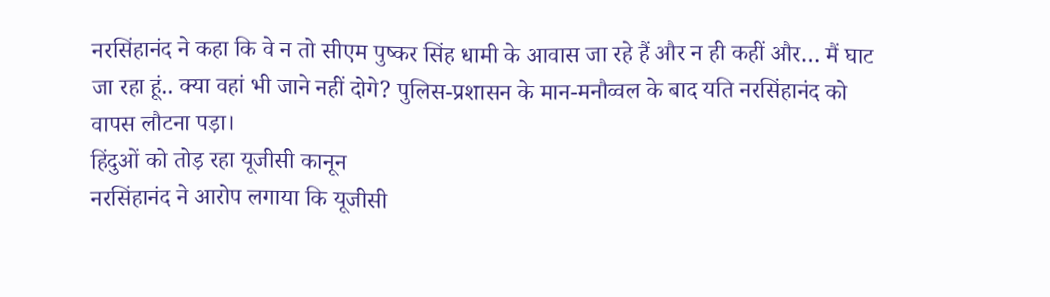नरसिंहानंद ने कहा कि वे न तो सीएम पुष्कर सिंह धामी के आवास जा रहे हैं और न ही कहीं और… मैं घाट जा रहा हूं.. क्या वहां भी जाने नहीं दोगे? पुलिस-प्रशासन के मान-मनौव्वल के बाद यति नरसिंहानंद को वापस लौटना पड़ा।
हिंदुओं को तोड़ रहा यूजीसी कानून
नरसिंहानंद ने आरोप लगाया कि यूजीसी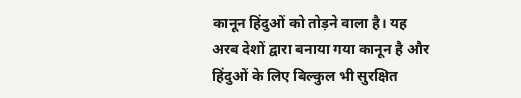कानून हिंदुओं को तोड़ने वाला है। यह अरब देशों द्वारा बनाया गया कानून है और हिंदुओं के लिए बिल्कुल भी सुरक्षित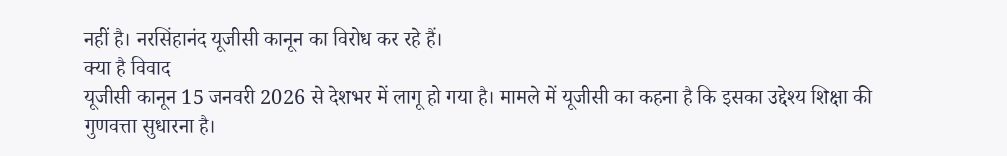नहीं है। नरसिंहानंद यूजीसी कानून का विरोध कर रहे हैं।
क्या है विवाद
यूजीसी कानून 15 जनवरी 2026 से देशभर में लागू हो गया है। मामले में यूजीसी का कहना है कि इसका उद्देश्य शिक्षा की गुणवत्ता सुधारना है।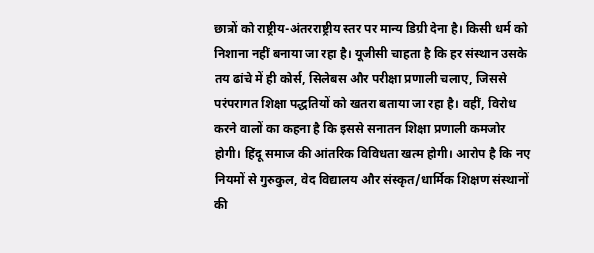छात्रों को राष्ट्रीय-अंतरराष्ट्रीय स्तर पर मान्य डिग्री देना है। किसी धर्म को निशाना नहीं बनाया जा रहा है। यूजीसी चाहता है कि हर संस्थान उसके तय ढांचे में ही कोर्स, सिलेबस और परीक्षा प्रणाली चलाए, जिससे परंपरागत शिक्षा पद्धतियों को खतरा बताया जा रहा है। वहीं, विरोध करने वालों का कहना है कि इससे सनातन शिक्षा प्रणाली कमजोर होगी। हिंदू समाज की आंतरिक विविधता खत्म होगी। आरोप है कि नए नियमों से गुरुकुल, वेद विद्यालय और संस्कृत/धार्मिक शिक्षण संस्थानों की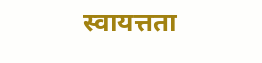स्वायत्तता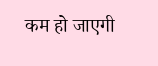कम हो जाएगी